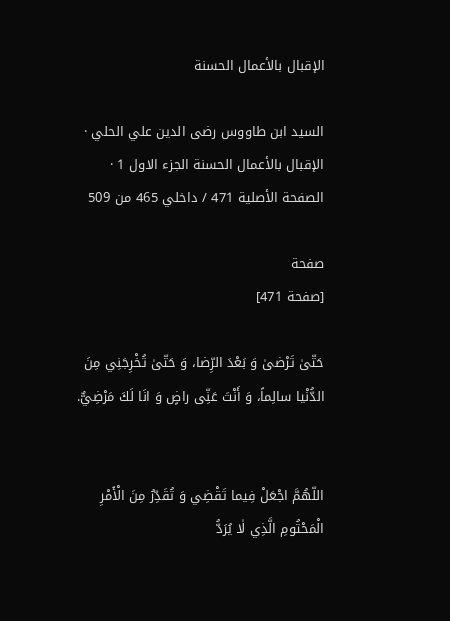الإقبال بالأعمال الحسنة

السيد ابن طاووس رضى الدين علي الحلي · الإقبال بالأعمال الحسنة الجزء الاول 1 · الصفحة الأصلية 471 / داخلي 465 من 509

صفحة
[صفحة 471]

حَتّىٰ تَرْضىٰ وَ بَعْدَ الرِّضا، وَ حَتّىٰ تُخْرِجَنِي مِنَ الدُّنْيا سالِماً، وَ أَنْتَ عَنِّى راضٍ وَ انَا لَكَ مَرْضِيٌّ.


اللّهُمَّ اجْعَلْ فِيما تَقْضِي وَ تُقَدِّرُ مِنَ الْأَمْرِ الْمَحْتُومِ الَّذِي لٰا يُرَدُّ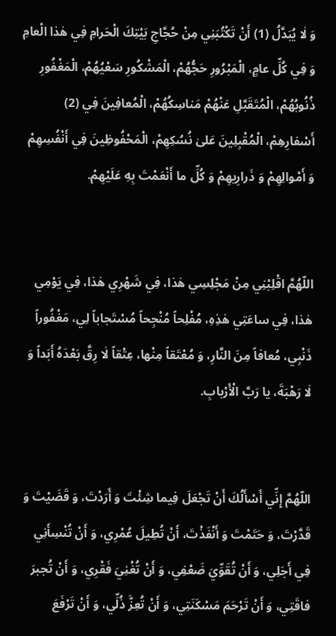وَ لٰا يُبَدَّلُ (1) أَنْ تَكْتُبَنِي مِنْ حُجَّاجِ بَيْتِكَ الْحَرامِ فِي هٰذا الْعامِ وَ فِي كُلِّ عامٍ، الْمَبْرُورِ حَجُّهُمْ، الْمَشْكُورِ سَعْيُهُمْ، الْمَغْفُورِ ذُنُوبُهُمْ، الْمُتَقَبَّلِ عَنْهُمْ مَناسِكُهُمْ، الْمُعافِينَ فِي (2) أَسْفارِهِمْ، الْمُقْبِلِينَ عَلىٰ نُسُكِهِمْ، الْمَحْفُوظِينَ فِي أَنْفُسِهِمْ وَ أَمْوالِهِمْ وَ ذَرارِيهِمْ وَ كُلِّ ما أَنْعَمْتَ بِهِ عَلَيْهِمْ.


اللّهُمَّ اقْلِبْنِي مِنْ مَجْلِسِي هٰذا، فِي شَهْرِي هٰذا، فِي يَوْمِي هٰذا، فِي ساعَتِي هٰذِهِ، مُفْلِحاً مُنْجِحاً مُسْتَجاباً لِي، مَغْفُوراً ذَنْبِي، مُعافاً مِنَ النَّارِ، وَ مُعْتَقاً مِنْها، عِتْقاً لٰا رِقَّ بَعْدَهُ أَبَداً وَ لٰا رَهْبَةَ، يا رَبَّ الْأَرْبابِ.


اللّهُمَّ إِنِّي أَسْأَلُكَ أَنْ تَجْعَلَ فِيما شِئْتَ وَ أَرَدْتَ، وَ قَضَيْتَ وَ قَدَّرْتَ، وَ حَتَمْتَ وَ أَنْفَذْتَ، أَنْ تُطِيلَ عُمْرِي، وَ أَنْ تُنْسِأَنِي فِي أَجَلِي، وَ أَنْ تُقَوِّيَ ضَعْفِي، وَ أَنْ تُغْنِيَ فَقْرِي، وَ أَنْ تُجبرَ فاقَتِي، وَ أَنْ تَرْحَمَ مَسْكَنَتِي، وَ أَنْ تُعِزَّ ذُلِّي، وَ أَنْ تَرْفَعَ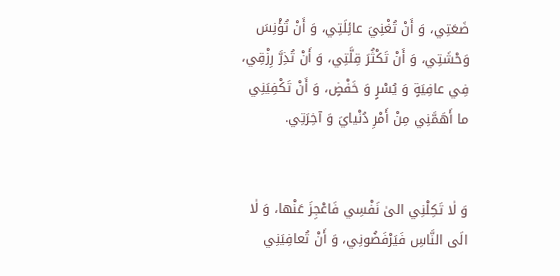ضَعَتِي، وَ أَنْ تُغْنِيَ عائِلَتِي، وَ أَنْ تُؤْنِسَ وَحْشَتِي، وَ أَنْ تَكْثُرَ قِلَّتِي، وَ أَنْ تُذِرَّ رِزْقِي، فِي عافِيَةٍ وَ يُسْرٍ وَ خَفْضٍ، وَ أَنْ تَكْفِيَنِي ما أَهَمَّنِي مِنْ أَمْرِ دُنْيايَ وَ آخِرَتِي.


وَ لٰا تَكِلْنِي الىٰ نَفْسِي فَاعْجِزَ عَنْها، وَ لٰا الَى النَّاسِ فَيَرْفَضُونِي، وَ أَنْ تُعافِيَنِي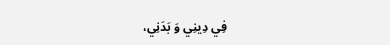فِي دِينِي وَ بَدَنِي،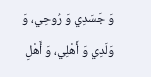وَ جَسَدِي وَ رُوحِي، وَ وَلَدِي وَ أَهْلِي، وَ أَهْلِ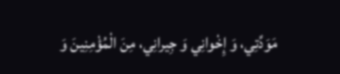مَوَدَّتِي، وَ إِخْوانِي وَ جِيرانِي، مِنَ الْمُؤْمِنِينَ وَ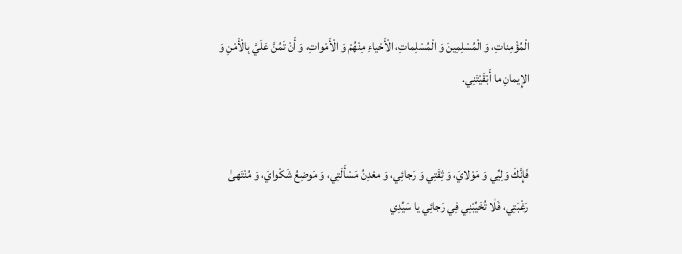الْمُؤْمِناتِ، وَ الْمُسْلِمِينَ وَ الْمُسْلِماتِ، الْأَحْياءِ مِنْهُمْ وَ الْأَمْواتِ، وَ أَنْ تَمُنَّ عَلَيَّ بِالْأَمْنِ وَ الإِيمانِ ما أَبْقَيْتَنِي.


فَإِنَّكَ وَلِيِّي وَ مَوْلايَ، وَ ثِقَتِي وَ رَجائِي، وَ معْدِنُ مَسْأَلَتِي، وَ مَوضِعُ شَكْوايَ، وَ مُنْتَهىٰ رَغْبَتِي، فَلٰا تُخَيِّبْنِي فِي رَجائِي يا سَيِّدِي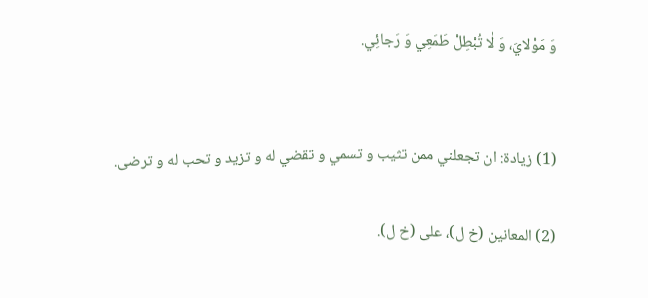وَ مَوْلايَ، وَ لٰا تُبْطِلْ طَمَعِي وَ رَجائِي.


(1) زيادة: ان تجعلني ممن تثيب و تسمي و تقضي له و تزيد و تحب له و ترضى.

(2) المعانين (خ ل)، على (خ ل).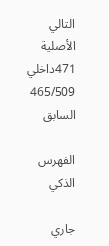التالي الأصلية 471داخلي 465/509 السابق

الفهرس الذكي

جاري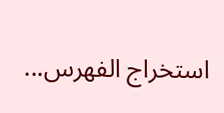استخراج الفهرس...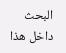البحث داخل هذا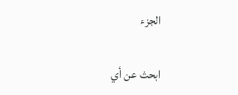الجزء

ابحث عن أي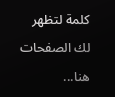كلمة لتظهر لك الصفحات هنا...